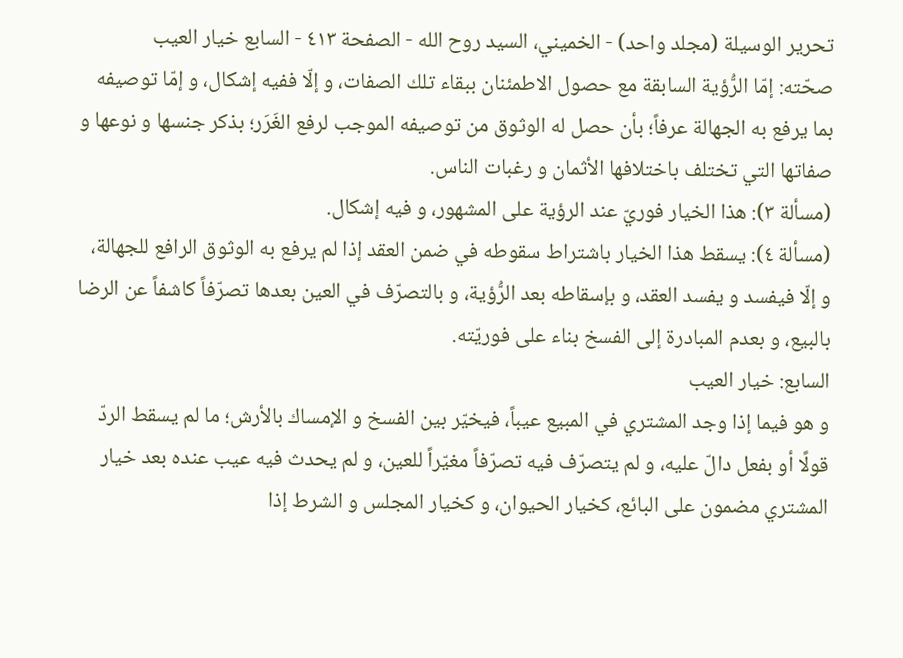تحرير الوسيلة (مجلد واحد) - الخميني، السيد روح الله - الصفحة ٤١٣ - السابع خيار العيب
صحّته: إمّا الرُّؤية السابقة مع حصول الاطمئنان ببقاء تلك الصفات، و إلّا ففيه إشكال، و إمّا توصيفه بما يرفع به الجهالة عرفاً؛ بأن حصل له الوثوق من توصيفه الموجب لرفع الغَرَر؛ بذكر جنسها و نوعها و صفاتها التي تختلف باختلافها الأثمان و رغبات الناس.
(مسألة ٣): هذا الخيار فوريّ عند الرؤية على المشهور، و فيه إشكال.
(مسألة ٤): يسقط هذا الخيار باشتراط سقوطه في ضمن العقد إذا لم يرفع به الوثوق الرافع للجهالة، و إلّا فيفسد و يفسد العقد، و بإسقاطه بعد الرُّؤية، و بالتصرّف في العين بعدها تصرّفاً كاشفاً عن الرضا بالبيع، و بعدم المبادرة إلى الفسخ بناء على فوريّته.
السابع: خيار العيب
و هو فيما إذا وجد المشتري في المبيع عيباً، فيخيّر بين الفسخ و الإمساك بالأرش؛ ما لم يسقط الردّ قولًا أو بفعل دالّ عليه، و لم يتصرّف فيه تصرّفاً مغيّراً للعين، و لم يحدث فيه عيب عنده بعد خيار المشتري مضمون على البائع، كخيار الحيوان، و كخيار المجلس و الشرط إذا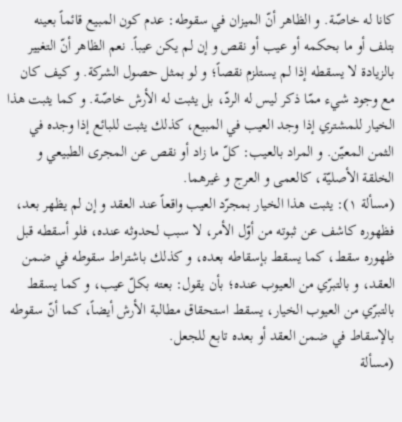كانا له خاصّة. و الظاهر أنّ الميزان في سقوطه: عدم كون المبيع قائماً بعينه بتلف أو ما بحكمه أو عيب أو نقص و إن لم يكن عيباً. نعم الظاهر أنّ التغيير بالزيادة لا يسقطه إذا لم يستلزم نقصاً؛ و لو بمثل حصول الشركة. و كيف كان مع وجود شيء ممّا ذكر ليس له الردّ، بل يثبت له الأرش خاصّة. و كما يثبت هذا الخيار للمشتري إذا وجد العيب في المبيع، كذلك يثبت للبائع إذا وجده في الثمن المعيّن. و المراد بالعيب: كلّ ما زاد أو نقص عن المجرى الطبيعي و الخلقة الأصليّة، كالعمى و العرج و غيرهما.
(مسألة ١): يثبت هذا الخيار بمجرّد العيب واقعاً عند العقد و إن لم يظهر بعد، فظهوره كاشف عن ثبوته من أوّل الأمر، لا سبب لحدوثه عنده، فلو أسقطه قبل ظهوره سقط، كما يسقط بإسقاطه بعده، و كذلك باشتراط سقوطه في ضمن العقد، و بالتبرّي من العيوب عنده؛ بأن يقول: بعته بكلّ عيب، و كما يسقط بالتبرّي من العيوب الخيار، يسقط استحقاق مطالبة الأرش أيضاً، كما أنّ سقوطه بالإسقاط في ضمن العقد أو بعده تابع للجعل.
(مسألة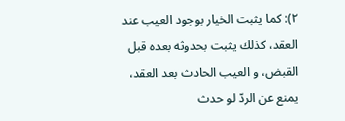٢): كما يثبت الخيار بوجود العيب عند العقد، كذلك يثبت بحدوثه بعده قبل القبض، و العيب الحادث بعد العقد، يمنع عن الردّ لو حدث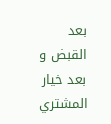بعد القبض و بعد خيار المشتري